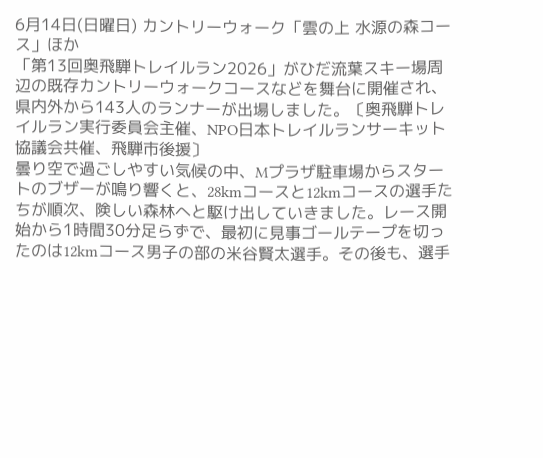6月14日(日曜日) カントリーウォーク「雲の上 水源の森コース」ほか
「第13回奥飛騨トレイルラン2026」がひだ流葉スキー場周辺の既存カントリーウォークコースなどを舞台に開催され、県内外から143人のランナーが出場しました。〔奥飛騨トレイルラン実行委員会主催、NPO日本トレイルランサーキット協議会共催、飛騨市後援〕
曇り空で過ごしやすい気候の中、Mプラザ駐車場からスタートのブザーが鳴り響くと、28kmコースと12kmコースの選手たちが順次、険しい森林へと駆け出していきました。レース開始から1時間30分足らずで、最初に見事ゴールテープを切ったのは12kmコース男子の部の米谷賢太選手。その後も、選手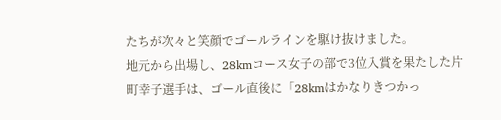たちが次々と笑顔でゴールラインを駆け抜けました。
地元から出場し、28kmコース女子の部で3位入賞を果たした片町幸子選手は、ゴール直後に「28kmはかなりきつかっ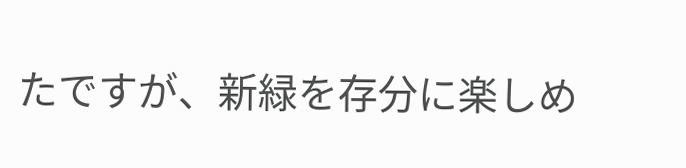たですが、新緑を存分に楽しめ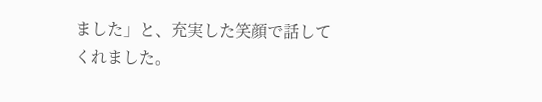ました」と、充実した笑顔で話してくれました。